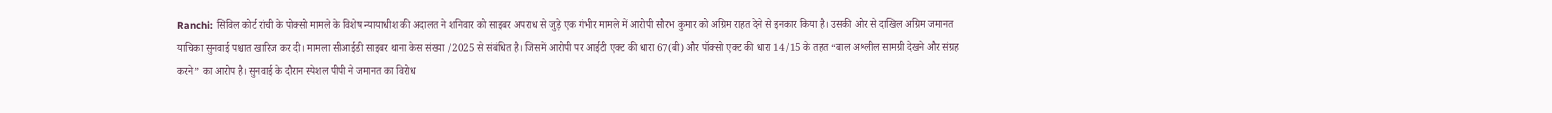Ranchi: सिविल कोर्ट रांची के पोक्सो मामले के विशेष न्यायाधीश की अदालत ने शनिवार को साइबर अपराध से जुड़े एक गंभीर मामले में आरोपी सौरभ कुमार को अग्रिम राहत देने से इनकार किया है। उसकी ओर से दाखिल अग्रिम जमानत याचिका सुनवाई पश्चात खारिज कर दी। मामला सीआईडी साइबर थाना केस संख्या /2025 से संबंधित है। जिसमें आरोपी पर आईटी एक्ट की धारा 67(बी) और पॉक्सो एक्ट की धारा 14/15 के तहत “बाल अश्लील सामग्री देखने और संग्रह करने” का आरोप है। सुनवाई के दौरान स्पेशल पीपी ने जमानत का विरोध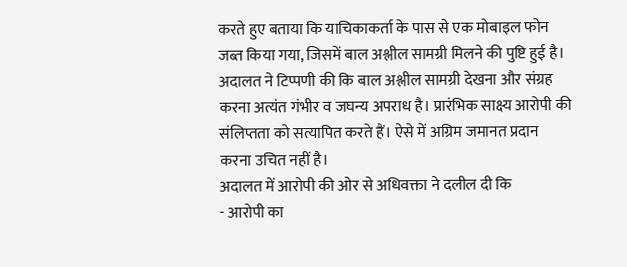करते हुए बताया कि याचिकाकर्ता के पास से एक मोबाइल फोन जब्त किया गया, जिसमें बाल अश्लील सामग्री मिलने की पुष्टि हुई है। अदालत ने टिप्पणी की कि बाल अश्लील सामग्री देखना और संग्रह करना अत्यंत गंभीर व जघन्य अपराध है। प्रारंभिक साक्ष्य आरोपी की संलिप्तता को सत्यापित करते हैं। ऐसे में अग्रिम जमानत प्रदान करना उचित नहीं है।
अदालत में आरोपी की ओर से अधिवक्ता ने दलील दी कि
- आरोपी का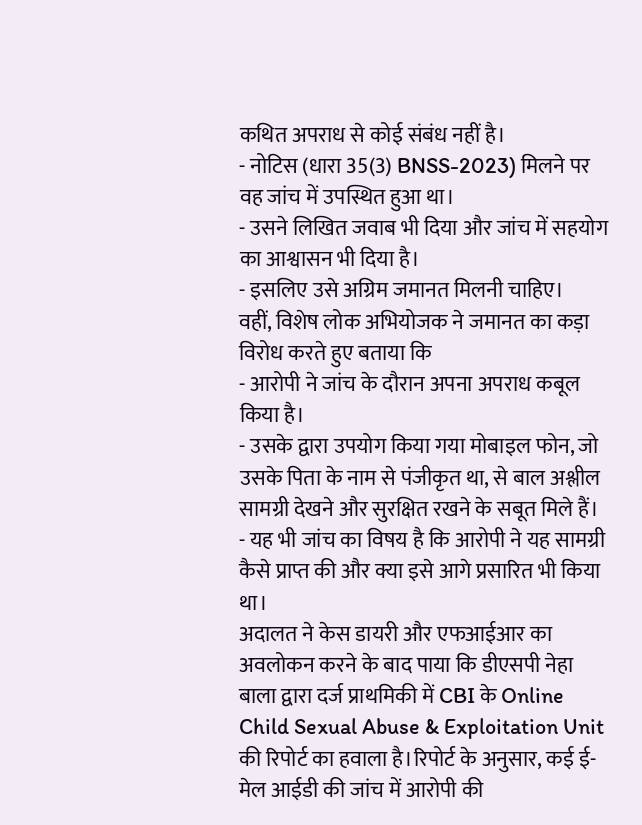कथित अपराध से कोई संबंध नहीं है।
- नोटिस (धारा 35(3) BNSS-2023) मिलने पर वह जांच में उपस्थित हुआ था।
- उसने लिखित जवाब भी दिया और जांच में सहयोग का आश्वासन भी दिया है।
- इसलिए उसे अग्रिम जमानत मिलनी चाहिए।
वहीं, विशेष लोक अभियोजक ने जमानत का कड़ा विरोध करते हुए बताया कि
- आरोपी ने जांच के दौरान अपना अपराध कबूल किया है।
- उसके द्वारा उपयोग किया गया मोबाइल फोन, जो उसके पिता के नाम से पंजीकृत था, से बाल अश्लील सामग्री देखने और सुरक्षित रखने के सबूत मिले हैं।
- यह भी जांच का विषय है कि आरोपी ने यह सामग्री कैसे प्राप्त की और क्या इसे आगे प्रसारित भी किया था।
अदालत ने केस डायरी और एफआईआर का अवलोकन करने के बाद पाया कि डीएसपी नेहा बाला द्वारा दर्ज प्राथमिकी में CBI के Online Child Sexual Abuse & Exploitation Unit की रिपोर्ट का हवाला है।रिपोर्ट के अनुसार, कई ई-मेल आईडी की जांच में आरोपी की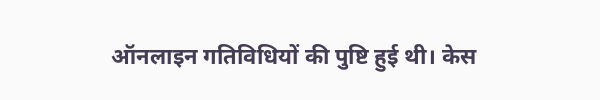ऑनलाइन गतिविधियों की पुष्टि हुई थी। केस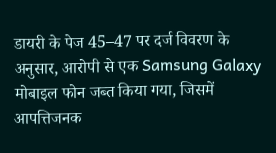डायरी के पेज 45–47 पर दर्ज विवरण के अनुसार, आरोपी से एक Samsung Galaxy मोबाइल फोन जब्त किया गया, जिसमें आपत्तिजनक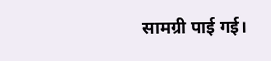सामग्री पाई गई।